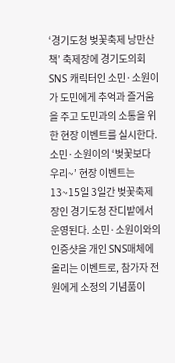‘경기도청 벚꽃축제 낭만산책’ 축제장에 경기도의회 SNS 캐릭터인 소민·소원이가 도민에게 추억과 즐거움을 주고 도민과의 소통을 위한 현장 이벤트를 실시한다. 소민·소원이의 ‘벚꽃보다 우리~’ 현장 이벤트는 13~15일 3일간 벚꽃축제장인 경기도청 잔디밭에서 운영된다. 소민·소원이와의 인증샷을 개인 SNS매체에 올리는 이벤트로, 참가자 전원에게 소정의 기념품이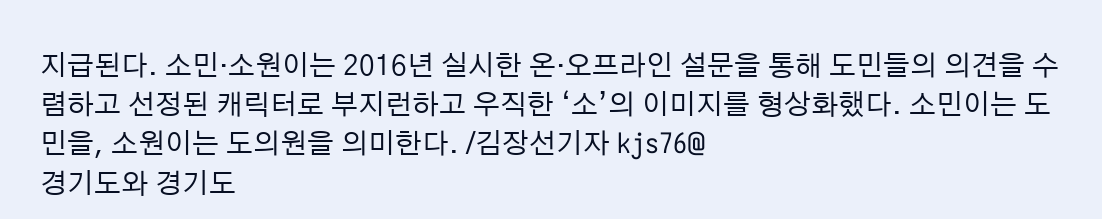지급된다. 소민·소원이는 2016년 실시한 온·오프라인 설문을 통해 도민들의 의견을 수렴하고 선정된 캐릭터로 부지런하고 우직한 ‘소’의 이미지를 형상화했다. 소민이는 도민을, 소원이는 도의원을 의미한다. /김장선기자 kjs76@
경기도와 경기도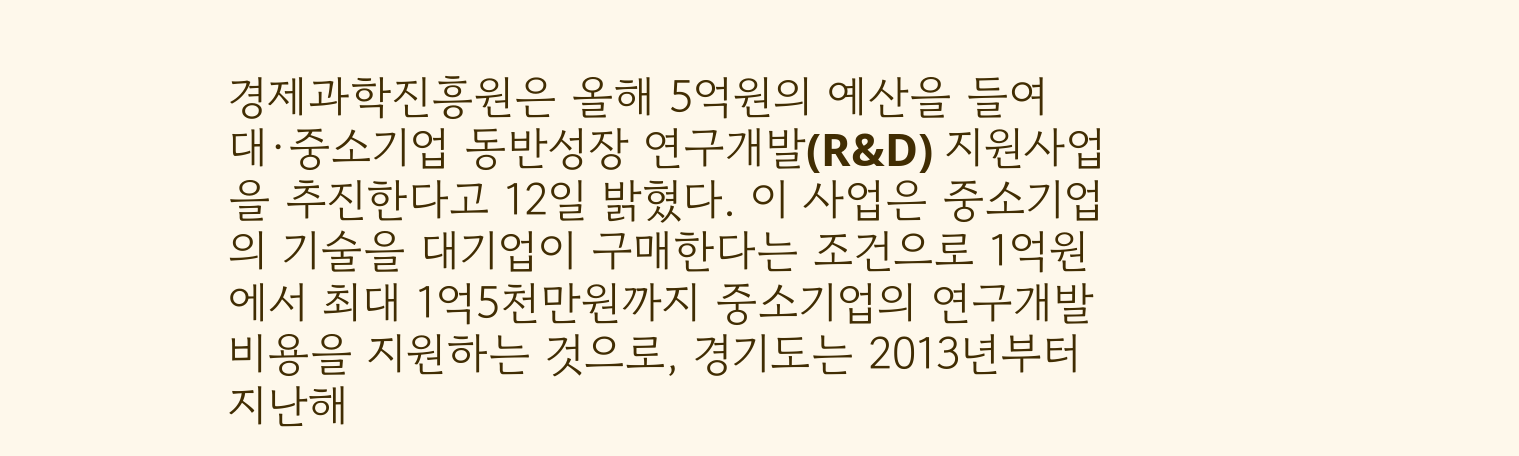경제과학진흥원은 올해 5억원의 예산을 들여 대·중소기업 동반성장 연구개발(R&D) 지원사업을 추진한다고 12일 밝혔다. 이 사업은 중소기업의 기술을 대기업이 구매한다는 조건으로 1억원에서 최대 1억5천만원까지 중소기업의 연구개발비용을 지원하는 것으로, 경기도는 2013년부터 지난해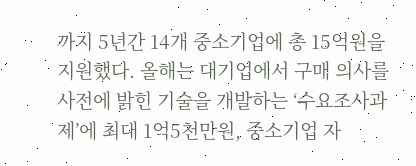까지 5년간 14개 중소기업에 총 15억원을 지원했다. 올해는 대기업에서 구매 의사를 사전에 밝힌 기술을 개발하는 ‘수요조사과제’에 최대 1억5천만원, 중소기업 자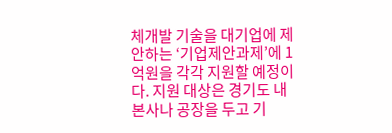체개발 기술을 대기업에 제안하는 ‘기업제안과제’에 1억원을 각각 지원할 예정이다. 지원 대상은 경기도 내 본사나 공장을 두고 기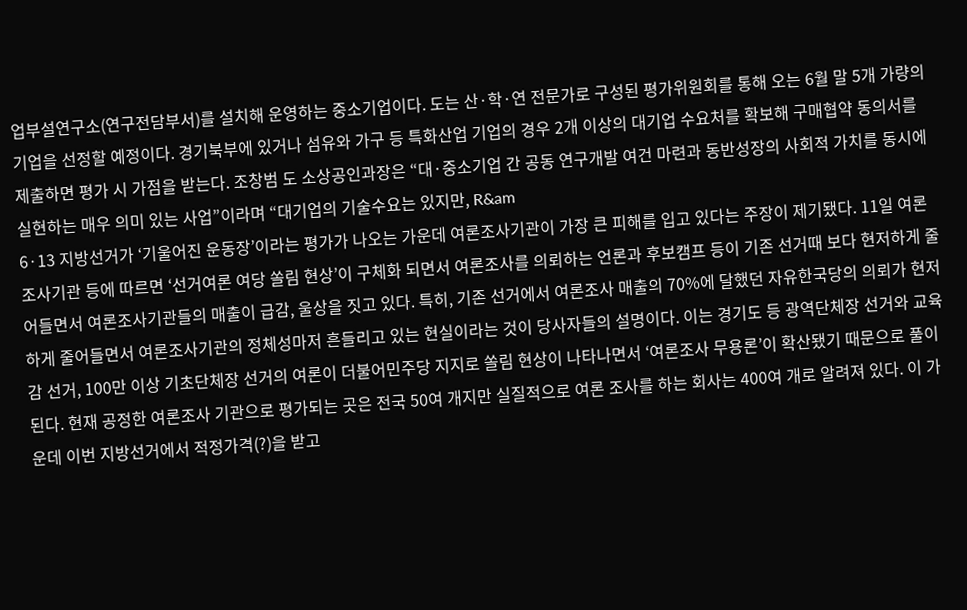업부설연구소(연구전담부서)를 설치해 운영하는 중소기업이다. 도는 산·학·연 전문가로 구성된 평가위원회를 통해 오는 6월 말 5개 가량의 기업을 선정할 예정이다. 경기북부에 있거나 섬유와 가구 등 특화산업 기업의 경우 2개 이상의 대기업 수요처를 확보해 구매협약 동의서를 제출하면 평가 시 가점을 받는다. 조창범 도 소상공인과장은 “대·중소기업 간 공동 연구개발 여건 마련과 동반성장의 사회적 가치를 동시에 실현하는 매우 의미 있는 사업”이라며 “대기업의 기술수요는 있지만, R&am
6·13 지방선거가 ‘기울어진 운동장’이라는 평가가 나오는 가운데 여론조사기관이 가장 큰 피해를 입고 있다는 주장이 제기됐다. 11일 여론조사기관 등에 따르면 ‘선거여론 여당 쏠림 현상’이 구체화 되면서 여론조사를 의뢰하는 언론과 후보캠프 등이 기존 선거때 보다 현저하게 줄어들면서 여론조사기관들의 매출이 급감, 울상을 짓고 있다. 특히, 기존 선거에서 여론조사 매출의 70%에 달했던 자유한국당의 의뢰가 현저하게 줄어들면서 여론조사기관의 정체성마저 흔들리고 있는 현실이라는 것이 당사자들의 설명이다. 이는 경기도 등 광역단체장 선거와 교육감 선거, 100만 이상 기초단체장 선거의 여론이 더불어민주당 지지로 쏠림 현상이 나타나면서 ‘여론조사 무용론’이 확산됐기 때문으로 풀이된다. 현재 공정한 여론조사 기관으로 평가되는 곳은 전국 50여 개지만 실질적으로 여론 조사를 하는 회사는 400여 개로 알려져 있다. 이 가운데 이번 지방선거에서 적정가격(?)을 받고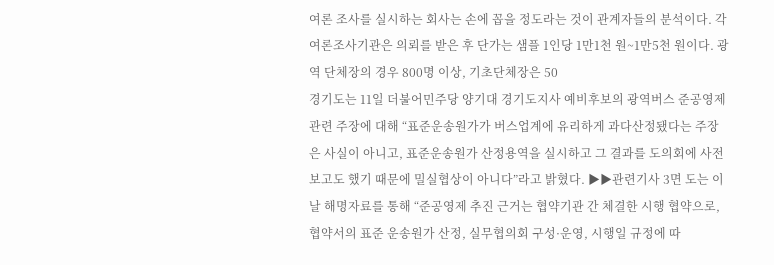여론 조사를 실시하는 회사는 손에 꼽을 정도라는 것이 관계자들의 분석이다. 각 여론조사기관은 의뢰를 받은 후 단가는 샘플 1인당 1만1천 원~1만5천 원이다. 광역 단체장의 경우 800명 이상, 기초단체장은 50
경기도는 11일 더불어민주당 양기대 경기도지사 예비후보의 광역버스 준공영제 관련 주장에 대해 “표준운송원가가 버스업계에 유리하게 과다산정됐다는 주장은 사실이 아니고, 표준운송원가 산정용역을 실시하고 그 결과를 도의회에 사전보고도 했기 때문에 밀실협상이 아니다”라고 밝혔다. ▶▶관련기사 3면 도는 이날 해명자료를 통해 “준공영제 추진 근거는 협약기관 간 체결한 시행 협약으로, 협약서의 표준 운송원가 산정, 실무협의회 구성·운영, 시행일 규정에 따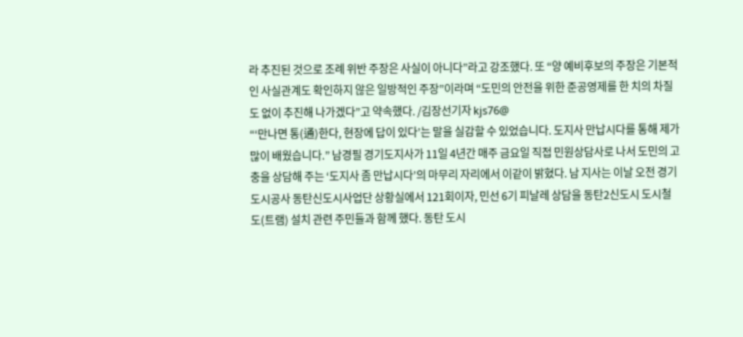라 추진된 것으로 조례 위반 주장은 사실이 아니다”라고 강조했다. 또 “양 예비후보의 주장은 기본적인 사실관계도 확인하지 않은 일방적인 주장”이라며 “도민의 안전을 위한 준공영제를 한 치의 차질도 없이 추진해 나가겠다”고 약속했다. /김장선기자 kjs76@
“‘만나면 통(通)한다, 현장에 답이 있다’는 말을 실감할 수 있었습니다. 도지사 만납시다를 통해 제가 많이 배웠습니다.” 남경필 경기도지사가 11일 4년간 매주 금요일 직접 민원상담사로 나서 도민의 고충을 상담해 주는 ‘도지사 좀 만납시다’의 마무리 자리에서 이같이 밝혔다. 남 지사는 이날 오전 경기도시공사 동탄신도시사업단 상황실에서 121회이자, 민선 6기 피날레 상담을 동탄2신도시 도시철도(트램) 설치 관련 주민들과 함께 했다. 동탄 도시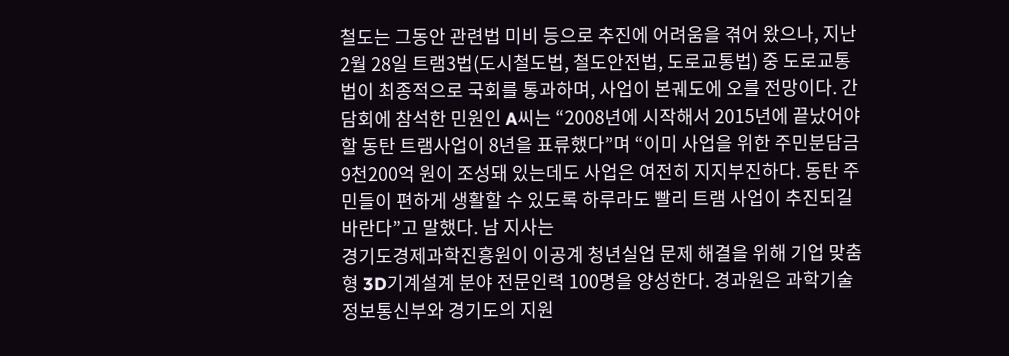철도는 그동안 관련법 미비 등으로 추진에 어려움을 겪어 왔으나, 지난 2월 28일 트램3법(도시철도법, 철도안전법, 도로교통법) 중 도로교통법이 최종적으로 국회를 통과하며, 사업이 본궤도에 오를 전망이다. 간담회에 참석한 민원인 A씨는 “2008년에 시작해서 2015년에 끝났어야 할 동탄 트램사업이 8년을 표류했다”며 “이미 사업을 위한 주민분담금 9천200억 원이 조성돼 있는데도 사업은 여전히 지지부진하다. 동탄 주민들이 편하게 생활할 수 있도록 하루라도 빨리 트램 사업이 추진되길 바란다”고 말했다. 남 지사는
경기도경제과학진흥원이 이공계 청년실업 문제 해결을 위해 기업 맞춤형 3D기계설계 분야 전문인력 100명을 양성한다. 경과원은 과학기술정보통신부와 경기도의 지원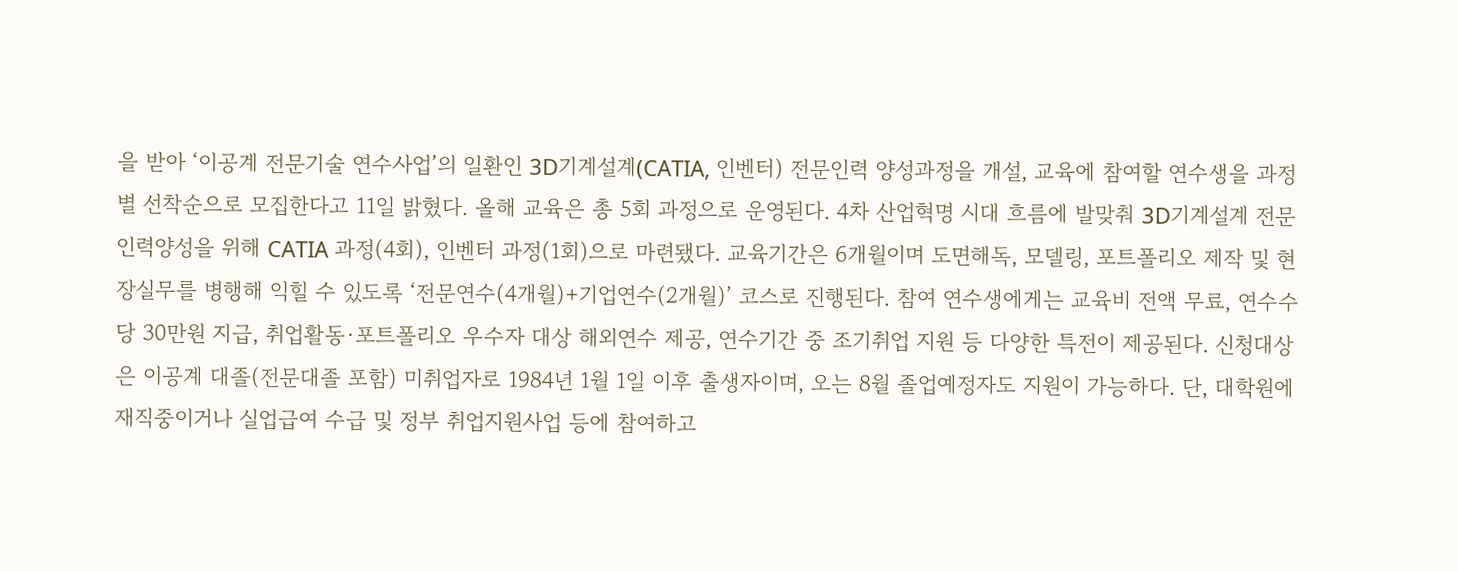을 받아 ‘이공계 전문기술 연수사업’의 일환인 3D기계설계(CATIA, 인벤터) 전문인력 양성과정을 개설, 교육에 참여할 연수생을 과정별 선착순으로 모집한다고 11일 밝혔다. 올해 교육은 총 5회 과정으로 운영된다. 4차 산업혁명 시대 흐름에 발맞춰 3D기계설계 전문인력양성을 위해 CATIA 과정(4회), 인벤터 과정(1회)으로 마련됐다. 교육기간은 6개월이며 도면해독, 모델링, 포트폴리오 제작 및 현장실무를 병행해 익힐 수 있도록 ‘전문연수(4개월)+기업연수(2개월)’ 코스로 진행된다. 참여 연수생에게는 교육비 전액 무료, 연수수당 30만원 지급, 취업활동·포트폴리오 우수자 대상 해외연수 제공, 연수기간 중 조기취업 지원 등 다양한 특전이 제공된다. 신청대상은 이공계 대졸(전문대졸 포함) 미취업자로 1984년 1월 1일 이후 출생자이며, 오는 8월 졸업예정자도 지원이 가능하다. 단, 대학원에 재직중이거나 실업급여 수급 및 정부 취업지원사업 등에 참여하고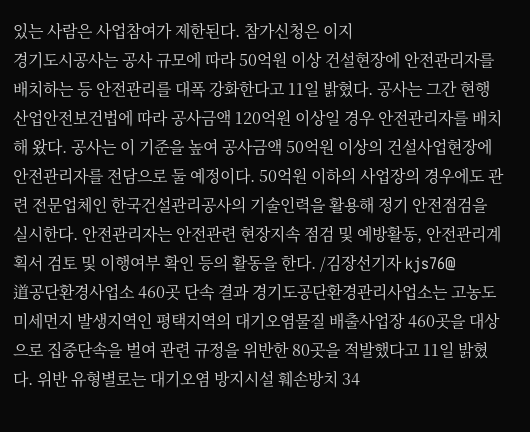있는 사람은 사업참여가 제한된다. 참가신청은 이지
경기도시공사는 공사 규모에 따라 50억원 이상 건설현장에 안전관리자를 배치하는 등 안전관리를 대폭 강화한다고 11일 밝혔다. 공사는 그간 현행 산업안전보건법에 따라 공사금액 120억원 이상일 경우 안전관리자를 배치해 왔다. 공사는 이 기준을 높여 공사금액 50억원 이상의 건설사업현장에 안전관리자를 전담으로 둘 예정이다. 50억원 이하의 사업장의 경우에도 관련 전문업체인 한국건설관리공사의 기술인력을 활용해 정기 안전점검을 실시한다. 안전관리자는 안전관련 현장지속 점검 및 예방활동, 안전관리계획서 검토 및 이행여부 확인 등의 활동을 한다. /김장선기자 kjs76@
道공단환경사업소 460곳 단속 결과 경기도공단환경관리사업소는 고농도 미세먼지 발생지역인 평택지역의 대기오염물질 배출사업장 460곳을 대상으로 집중단속을 벌여 관련 규정을 위반한 80곳을 적발했다고 11일 밝혔다. 위반 유형별로는 대기오염 방지시설 훼손방치 34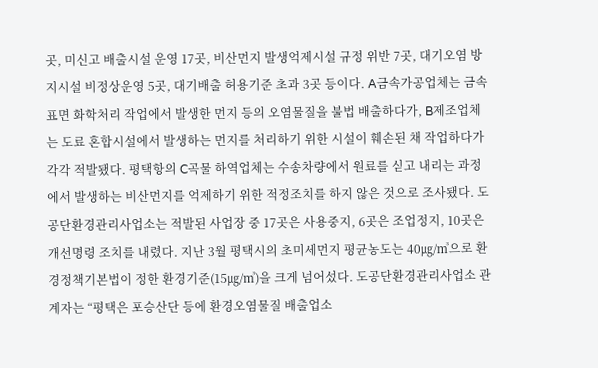곳, 미신고 배출시설 운영 17곳, 비산먼지 발생억제시설 규정 위반 7곳, 대기오염 방지시설 비정상운영 5곳, 대기배출 허용기준 초과 3곳 등이다. A금속가공업체는 금속표면 화학처리 작업에서 발생한 먼지 등의 오염물질을 불법 배출하다가, B제조업체는 도료 혼합시설에서 발생하는 먼지를 처리하기 위한 시설이 훼손된 채 작업하다가 각각 적발됐다. 평택항의 C곡물 하역업체는 수송차량에서 원료를 싣고 내리는 과정에서 발생하는 비산먼지를 억제하기 위한 적정조치를 하지 않은 것으로 조사됐다. 도공단환경관리사업소는 적발된 사업장 중 17곳은 사용중지, 6곳은 조업정지, 10곳은 개선명령 조치를 내렸다. 지난 3월 평택시의 초미세먼지 평균농도는 40㎍/㎥으로 환경정책기본법이 정한 환경기준(15㎍/㎥)을 크게 넘어섰다. 도공단환경관리사업소 관계자는 “평택은 포승산단 등에 환경오염물질 배출업소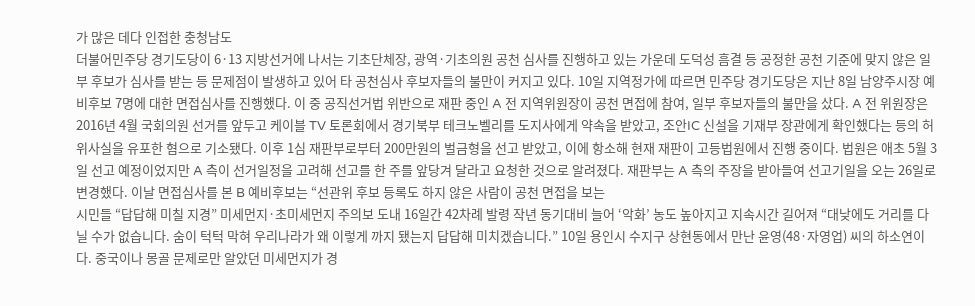가 많은 데다 인접한 충청남도
더불어민주당 경기도당이 6·13 지방선거에 나서는 기초단체장, 광역·기초의원 공천 심사를 진행하고 있는 가운데 도덕성 흠결 등 공정한 공천 기준에 맞지 않은 일부 후보가 심사를 받는 등 문제점이 발생하고 있어 타 공천심사 후보자들의 불만이 커지고 있다. 10일 지역정가에 따르면 민주당 경기도당은 지난 8일 남양주시장 예비후보 7명에 대한 면접심사를 진행했다. 이 중 공직선거법 위반으로 재판 중인 A 전 지역위원장이 공천 면접에 참여, 일부 후보자들의 불만을 샀다. A 전 위원장은 2016년 4월 국회의원 선거를 앞두고 케이블 TV 토론회에서 경기북부 테크노벨리를 도지사에게 약속을 받았고, 조안IC 신설을 기재부 장관에게 확인했다는 등의 허위사실을 유포한 혐으로 기소됐다. 이후 1심 재판부로부터 200만원의 벌금형을 선고 받았고, 이에 항소해 현재 재판이 고등법원에서 진행 중이다. 법원은 애초 5월 3일 선고 예정이었지만 A 측이 선거일정을 고려해 선고를 한 주를 앞당겨 달라고 요청한 것으로 알려졌다. 재판부는 A 측의 주장을 받아들여 선고기일을 오는 26일로 변경했다. 이날 면접심사를 본 B 예비후보는 “선관위 후보 등록도 하지 않은 사람이 공천 면접을 보는
시민들 “답답해 미칠 지경” 미세먼지·초미세먼지 주의보 도내 16일간 42차례 발령 작년 동기대비 늘어 ‘악화’ 농도 높아지고 지속시간 길어져 “대낮에도 거리를 다닐 수가 없습니다. 숨이 턱턱 막혀 우리나라가 왜 이렇게 까지 됐는지 답답해 미치겠습니다.” 10일 용인시 수지구 상현동에서 만난 윤영(48·자영업) 씨의 하소연이다. 중국이나 몽골 문제로만 알았던 미세먼지가 경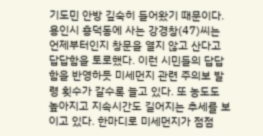기도민 안방 깊숙히 들어왔기 때문이다. 용인시 흥덕동에 사는 강경창(47)씨는 언제부터인지 창문을 열지 않고 산다고 답답함을 토로했다. 이런 시민들의 답답함을 반영하듯 미세먼지 관련 주의보 발령 횟수가 갈수록 늘고 있다. 또 농도도 높아지고 지속시간도 길어지는 추세를 보이고 있다. 한마디로 미세먼지가 점점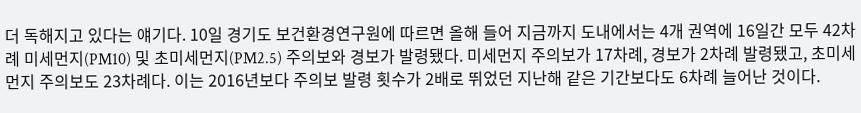더 독해지고 있다는 얘기다. 10일 경기도 보건환경연구원에 따르면 올해 들어 지금까지 도내에서는 4개 권역에 16일간 모두 42차례 미세먼지(PM10) 및 초미세먼지(PM2.5) 주의보와 경보가 발령됐다. 미세먼지 주의보가 17차례, 경보가 2차례 발령됐고, 초미세먼지 주의보도 23차례다. 이는 2016년보다 주의보 발령 횟수가 2배로 뛰었던 지난해 같은 기간보다도 6차례 늘어난 것이다.